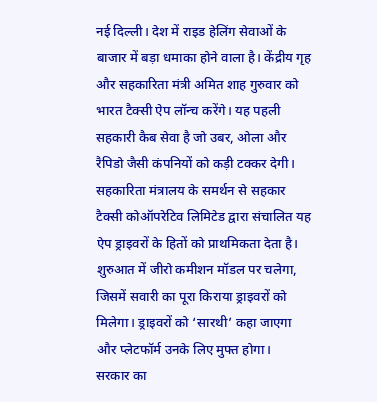नई दिल्ली। देश में राइड हेलिंग सेवाओं के बाजार में बड़ा धमाका होने वाला है। केंद्रीय गृह और सहकारिता मंत्री अमित शाह गुरुवार को भारत टैक्सी ऐप लॉन्च करेंगे। यह पहली सहकारी कैब सेवा है जो उबर, ओला और रैपिडो जैसी कंपनियों को कड़ी टक्कर देगी।
सहकारिता मंत्रालय के समर्थन से सहकार टैक्सी कोऑपरेटिव लिमिटेड द्वारा संचालित यह ऐप ड्राइवरों के हितों को प्राथमिकता देता है। शुरुआत में जीरो कमीशन मॉडल पर चलेगा, जिसमें सवारी का पूरा किराया ड्राइवरों को मिलेगा। ड्राइवरों को ‘सारथी’ कहा जाएगा और प्लेटफॉर्म उनके लिए मुफ्त होगा।
सरकार का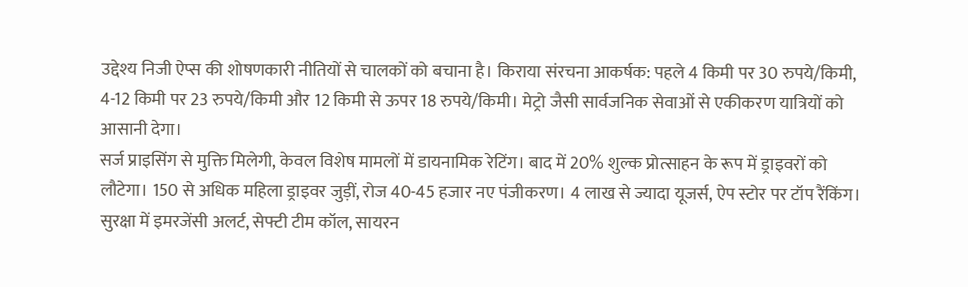उद्देश्य निजी ऐप्स की शोषणकारी नीतियों से चालकों को बचाना है। किराया संरचना आकर्षक: पहले 4 किमी पर 30 रुपये/किमी, 4-12 किमी पर 23 रुपये/किमी और 12 किमी से ऊपर 18 रुपये/किमी। मेट्रो जैसी सार्वजनिक सेवाओं से एकीकरण यात्रियों को आसानी देगा।
सर्ज प्राइसिंग से मुक्ति मिलेगी, केवल विशेष मामलों में डायनामिक रेटिंग। बाद में 20% शुल्क प्रोत्साहन के रूप में ड्राइवरों को लौटेगा। 150 से अधिक महिला ड्राइवर जुड़ीं, रोज 40-45 हजार नए पंजीकरण। 4 लाख से ज्यादा यूजर्स, ऐप स्टोर पर टॉप रैंकिंग।
सुरक्षा में इमरजेंसी अलर्ट, सेफ्टी टीम कॉल, सायरन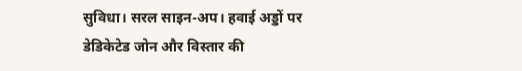सुविधा। सरल साइन-अप। हवाई अड्डों पर डेडिकेटेड जोन और विस्तार की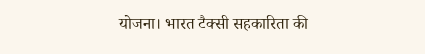योजना। भारत टैक्सी सहकारिता की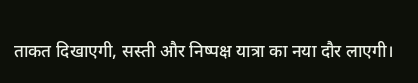ताकत दिखाएगी, सस्ती और निष्पक्ष यात्रा का नया दौर लाएगी।